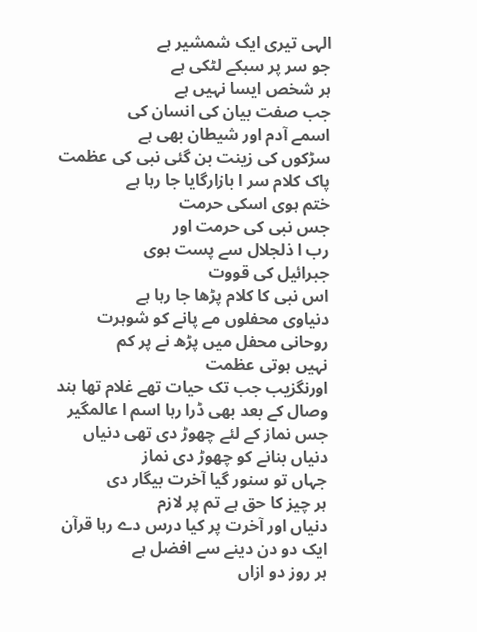الہی تیری ایک شمشیر ہے
جو سر پر سبکے لٹکی ہے
ہر شخص ایسا نہیں ہے
جب صفت بیان کی انسان کی
اسمے آدم اور شیطان بھی ہے
سڑکوں کی زینت بن گئی نبی کی عظمت
پاک کلام سر ا بازارگایا جا رہا ہے
ختم ہوی اسکی حرمت
جس نبی کی حرمت اور
رب ا ذلجلال سے پست ہوی
جبرائیل کی قووت
اس نبی کا کلام پڑھا جا رہا ہے
دنیاوی محفلوں مے پانے کو شوہرت
روحانی محفل میں پڑھ نے پر کم
نہیں ہوتی عظمت
اورنگزیب جب تک حیات تھے غلام تھا ہند
وصال کے بعد بھی ڈرا رہا اسم ا عالمگیر
جس نماز کے لئے چھوڑ دی تھی دنیاں
دنیاں بنانے کو چھوڑ دی نماز
جہاں تو سنور گیا آخرت بیگار دی
ہر چیز کا حق ہے تم پر لازم
دنیاں اور آخرت پر کیا درس دے رہا قرآن
ایک دو دن دینے سے افضل ہے
ہر روز دو ازاں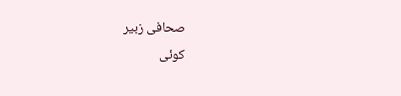صحافی زبیر
کوئی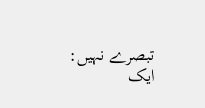تبصرے نہیں:
ایک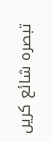تبصرہ شائع کریں